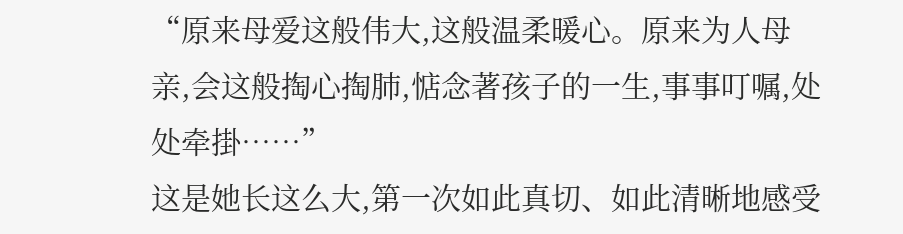“原来母爱这般伟大,这般温柔暖心。原来为人母亲,会这般掏心掏肺,惦念著孩子的一生,事事叮嘱,处处牵掛……”
这是她长这么大,第一次如此真切、如此清晰地感受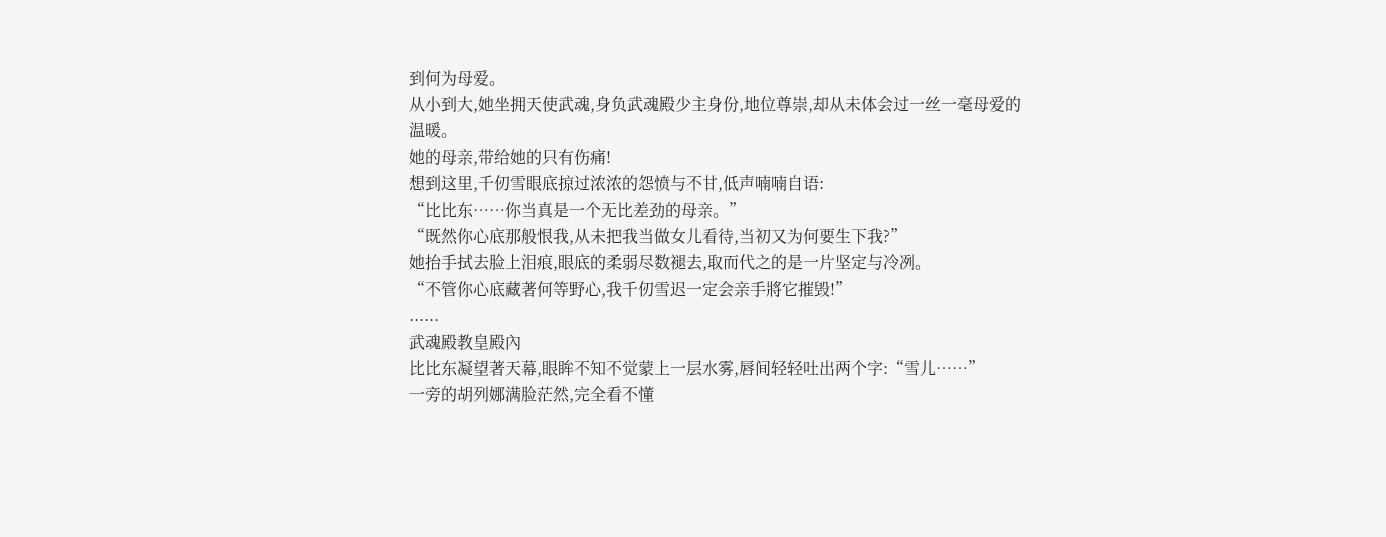到何为母爱。
从小到大,她坐拥天使武魂,身负武魂殿少主身份,地位尊崇,却从未体会过一丝一毫母爱的温暖。
她的母亲,带给她的只有伤痛!
想到这里,千仞雪眼底掠过浓浓的怨愤与不甘,低声喃喃自语:
“比比东……你当真是一个无比差劲的母亲。”
“既然你心底那般恨我,从未把我当做女儿看待,当初又为何要生下我?”
她抬手拭去脸上泪痕,眼底的柔弱尽数褪去,取而代之的是一片坚定与冷冽。
“不管你心底藏著何等野心,我千仞雪迟一定会亲手將它摧毁!”
......
武魂殿教皇殿內
比比东凝望著天幕,眼眸不知不觉蒙上一层水雾,唇间轻轻吐出两个字:“雪儿……”
一旁的胡列娜满脸茫然,完全看不懂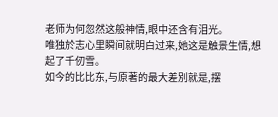老师为何忽然这般神情,眼中还含有泪光。
唯独於志心里瞬间就明白过来,她这是触景生情,想起了千仞雪。
如今的比比东,与原著的最大差別就是,摆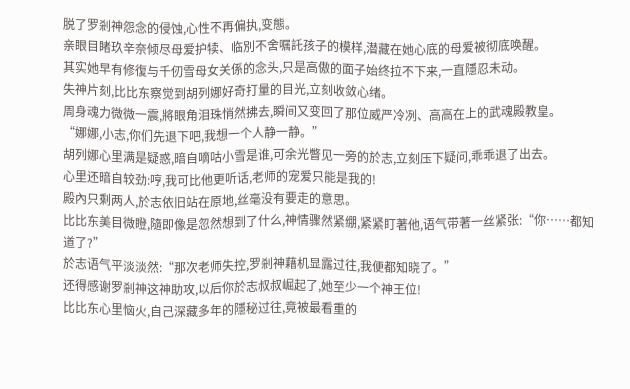脱了罗剎神怨念的侵蚀,心性不再偏执,变態。
亲眼目睹玖辛奈倾尽母爱护犊、临別不舍嘱託孩子的模样,潜藏在她心底的母爱被彻底唤醒。
其实她早有修復与千仞雪母女关係的念头,只是高傲的面子始终拉不下来,一直隱忍未动。
失神片刻,比比东察觉到胡列娜好奇打量的目光,立刻收敛心绪。
周身魂力微微一震,將眼角泪珠悄然拂去,瞬间又变回了那位威严冷冽、高高在上的武魂殿教皇。
“娜娜,小志,你们先退下吧,我想一个人静一静。”
胡列娜心里满是疑惑,暗自嘀咕小雪是谁,可余光瞥见一旁的於志,立刻压下疑问,乖乖退了出去。
心里还暗自较劲:哼,我可比他更听话,老师的宠爱只能是我的!
殿內只剩两人,於志依旧站在原地,丝毫没有要走的意思。
比比东美目微瞪,隨即像是忽然想到了什么,神情骤然紧绷,紧紧盯著他,语气带著一丝紧张:“你……都知道了?”
於志语气平淡淡然:“那次老师失控,罗剎神藉机显露过往,我便都知晓了。”
还得感谢罗剎神这神助攻,以后你於志叔叔崛起了,她至少一个神王位!
比比东心里恼火,自己深藏多年的隱秘过往,竟被最看重的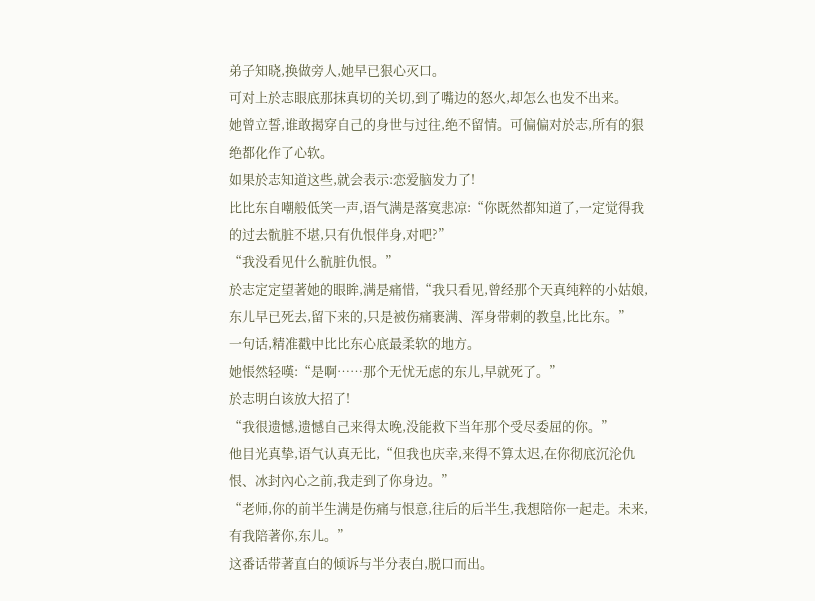弟子知晓,换做旁人,她早已狠心灭口。
可对上於志眼底那抹真切的关切,到了嘴边的怒火,却怎么也发不出来。
她曾立誓,谁敢揭穿自己的身世与过往,绝不留情。可偏偏对於志,所有的狠绝都化作了心软。
如果於志知道这些,就会表示:恋爱脑发力了!
比比东自嘲般低笑一声,语气满是落寞悲凉:“你既然都知道了,一定觉得我的过去骯脏不堪,只有仇恨伴身,对吧?”
“我没看见什么骯脏仇恨。”
於志定定望著她的眼眸,满是痛惜,“我只看见,曾经那个天真纯粹的小姑娘,东儿早已死去,留下来的,只是被伤痛裹满、浑身带刺的教皇,比比东。”
一句话,精准戳中比比东心底最柔软的地方。
她悵然轻嘆:“是啊……那个无忧无虑的东儿,早就死了。”
於志明白该放大招了!
“我很遗憾,遗憾自己来得太晚,没能救下当年那个受尽委屈的你。”
他目光真挚,语气认真无比,“但我也庆幸,来得不算太迟,在你彻底沉沦仇恨、冰封內心之前,我走到了你身边。”
“老师,你的前半生满是伤痛与恨意,往后的后半生,我想陪你一起走。未来,有我陪著你,东儿。”
这番话带著直白的倾诉与半分表白,脱口而出。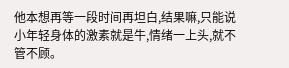他本想再等一段时间再坦白,结果嘛,只能说小年轻身体的激素就是牛,情绪一上头,就不管不顾。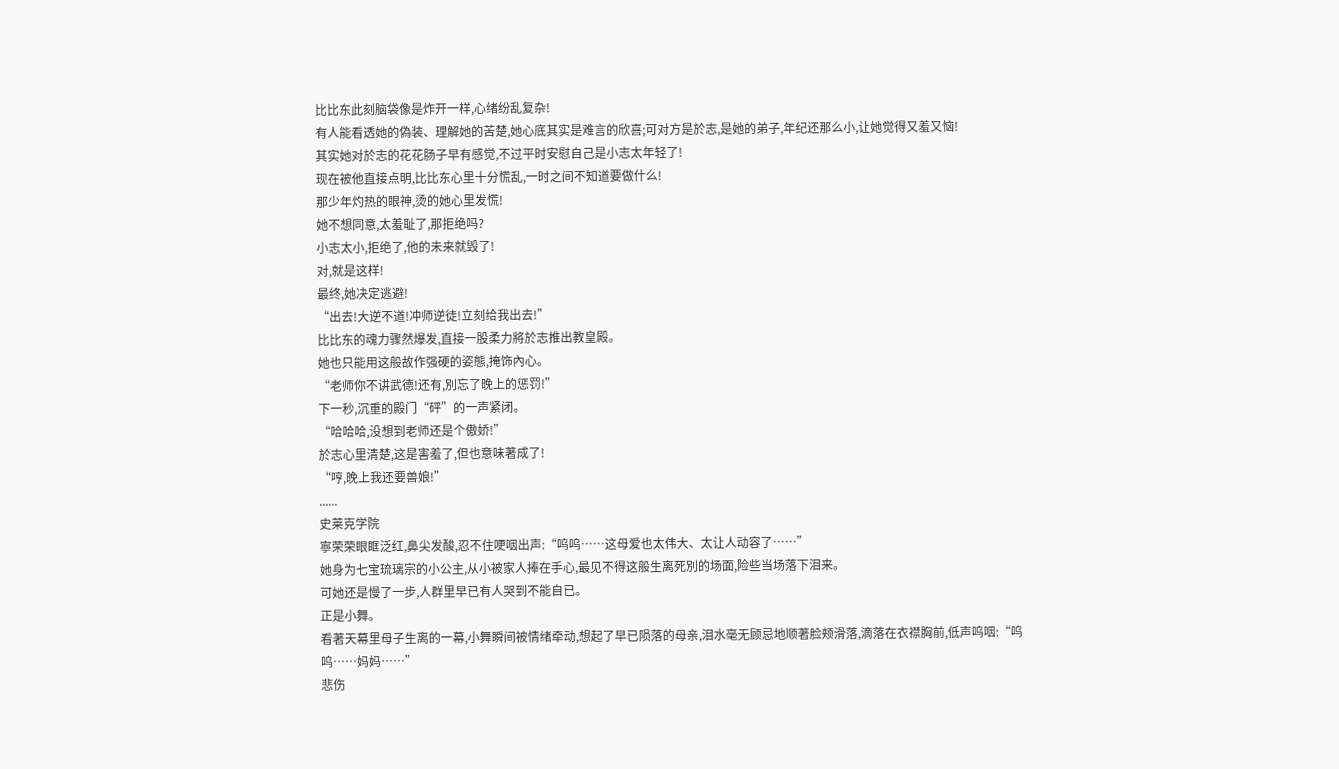比比东此刻脑袋像是炸开一样,心绪纷乱复杂!
有人能看透她的偽装、理解她的苦楚,她心底其实是难言的欣喜;可对方是於志,是她的弟子,年纪还那么小,让她觉得又羞又恼!
其实她对於志的花花肠子早有感觉,不过平时安慰自己是小志太年轻了!
现在被他直接点明,比比东心里十分慌乱,一时之间不知道要做什么!
那少年灼热的眼神,烫的她心里发慌!
她不想同意,太羞耻了,那拒绝吗?
小志太小,拒绝了,他的未来就毁了!
对,就是这样!
最终,她决定逃避!
“出去!大逆不道!冲师逆徒!立刻给我出去!”
比比东的魂力骤然爆发,直接一股柔力將於志推出教皇殿。
她也只能用这般故作强硬的姿態,掩饰內心。
“老师你不讲武德!还有,別忘了晚上的惩罚!”
下一秒,沉重的殿门“砰”的一声紧闭。
“哈哈哈,没想到老师还是个傲娇!”
於志心里清楚,这是害羞了,但也意味著成了!
“哼,晚上我还要兽娘!”
......
史莱克学院
寧荣荣眼眶泛红,鼻尖发酸,忍不住哽咽出声:“呜呜……这母爱也太伟大、太让人动容了……”
她身为七宝琉璃宗的小公主,从小被家人捧在手心,最见不得这般生离死別的场面,险些当场落下泪来。
可她还是慢了一步,人群里早已有人哭到不能自已。
正是小舞。
看著天幕里母子生离的一幕,小舞瞬间被情绪牵动,想起了早已陨落的母亲,泪水毫无顾忌地顺著脸颊滑落,滴落在衣襟胸前,低声呜咽:“呜呜……妈妈……”
悲伤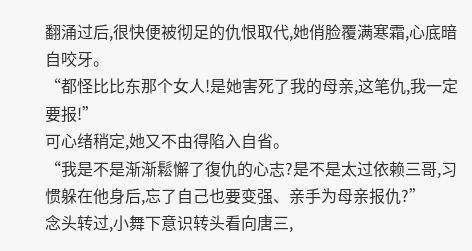翻涌过后,很快便被彻足的仇恨取代,她俏脸覆满寒霜,心底暗自咬牙。
“都怪比比东那个女人!是她害死了我的母亲,这笔仇,我一定要报!”
可心绪稍定,她又不由得陷入自省。
“我是不是渐渐鬆懈了復仇的心志?是不是太过依赖三哥,习惯躲在他身后,忘了自己也要变强、亲手为母亲报仇?”
念头转过,小舞下意识转头看向唐三,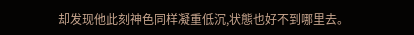却发现他此刻神色同样凝重低沉,状態也好不到哪里去。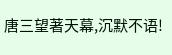唐三望著天幕,沉默不语!